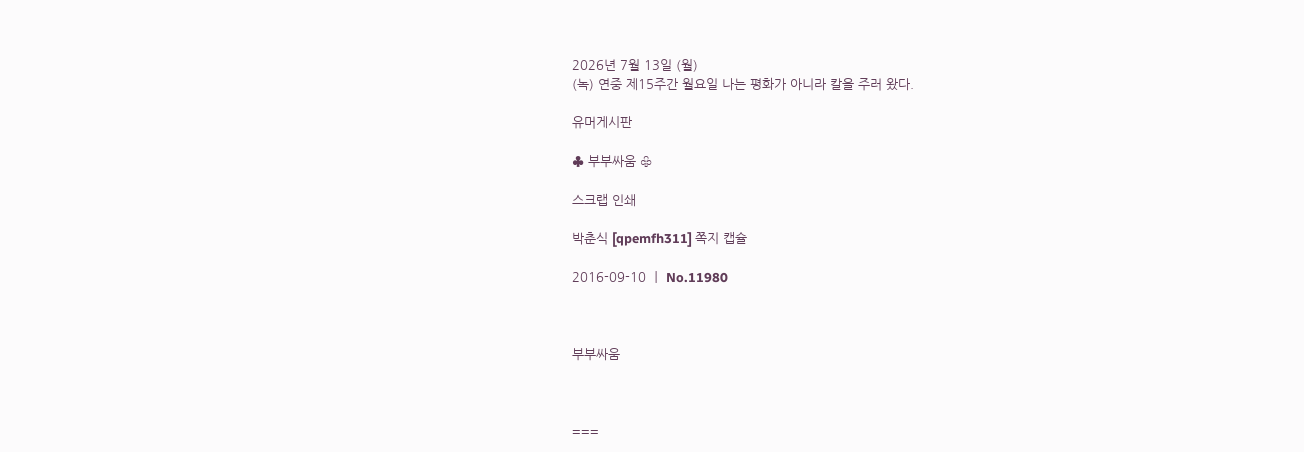2026년 7월 13일 (월)
(녹) 연중 제15주간 월요일 나는 평화가 아니라 칼을 주러 왔다.

유머게시판

♣ 부부싸움 ♧

스크랩 인쇄

박춘식 [qpemfh311] 쪽지 캡슐

2016-09-10 ㅣ No.11980



부부싸움



===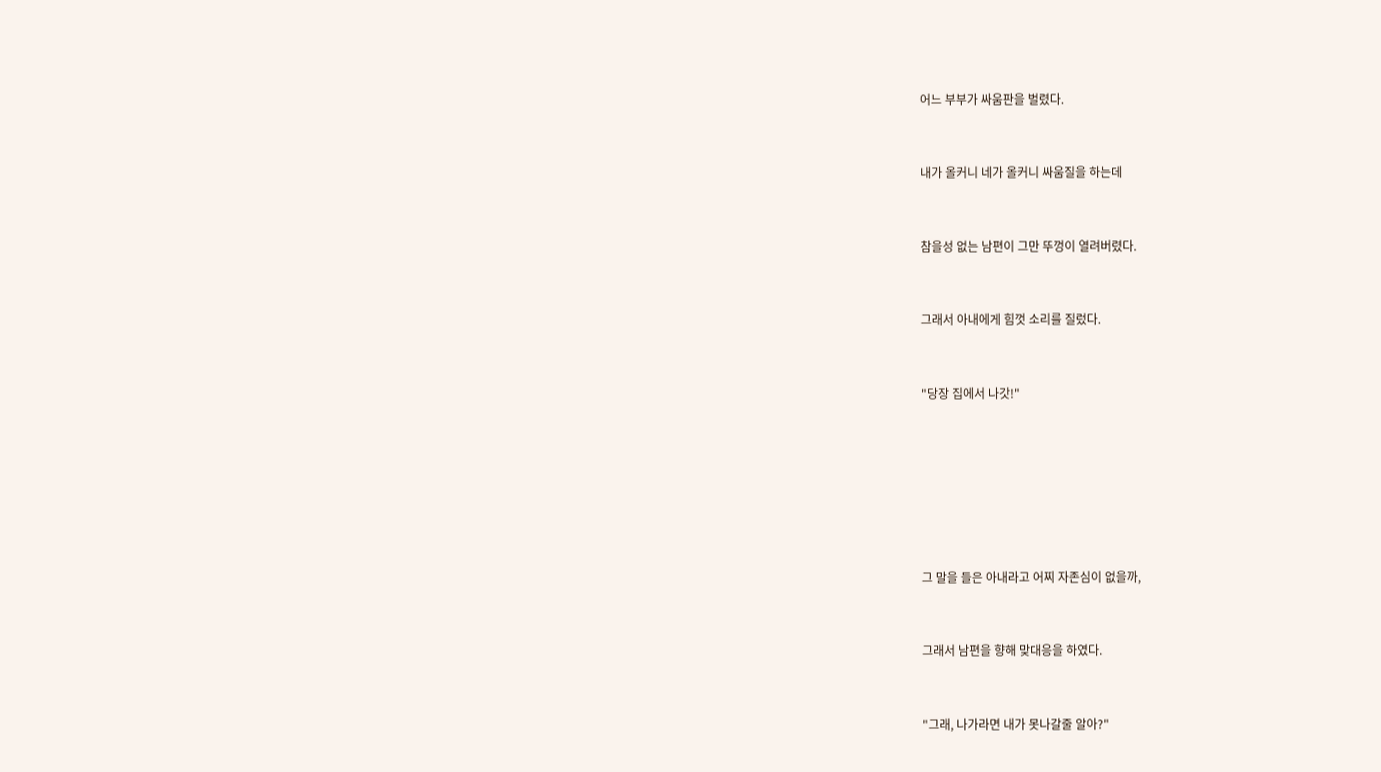어느 부부가 싸움판을 벌렸다.



내가 올커니 네가 올커니 싸움질을 하는데



참을성 없는 남편이 그만 뚜껑이 열려버렸다.



그래서 아내에게 힘껏 소리를 질렀다.



"당장 집에서 나갓!"









그 말을 들은 아내라고 어찌 자존심이 없을까,



그래서 남편을 향해 맞대응을 하였다.



"그래, 나가라면 내가 못나갈줄 알아?"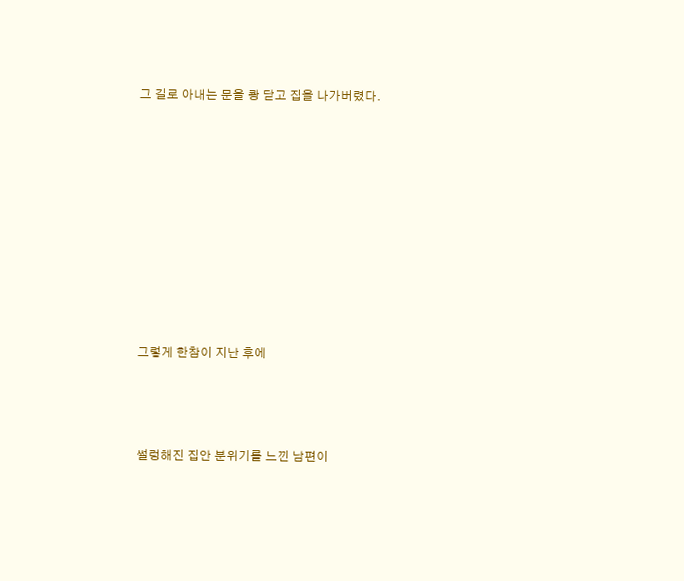그 길로 아내는 문을 쾅 닫고 집을 나가버렸다.









그렇게 한참이 지난 후에



썰렁해진 집안 분위기를 느낀 남편이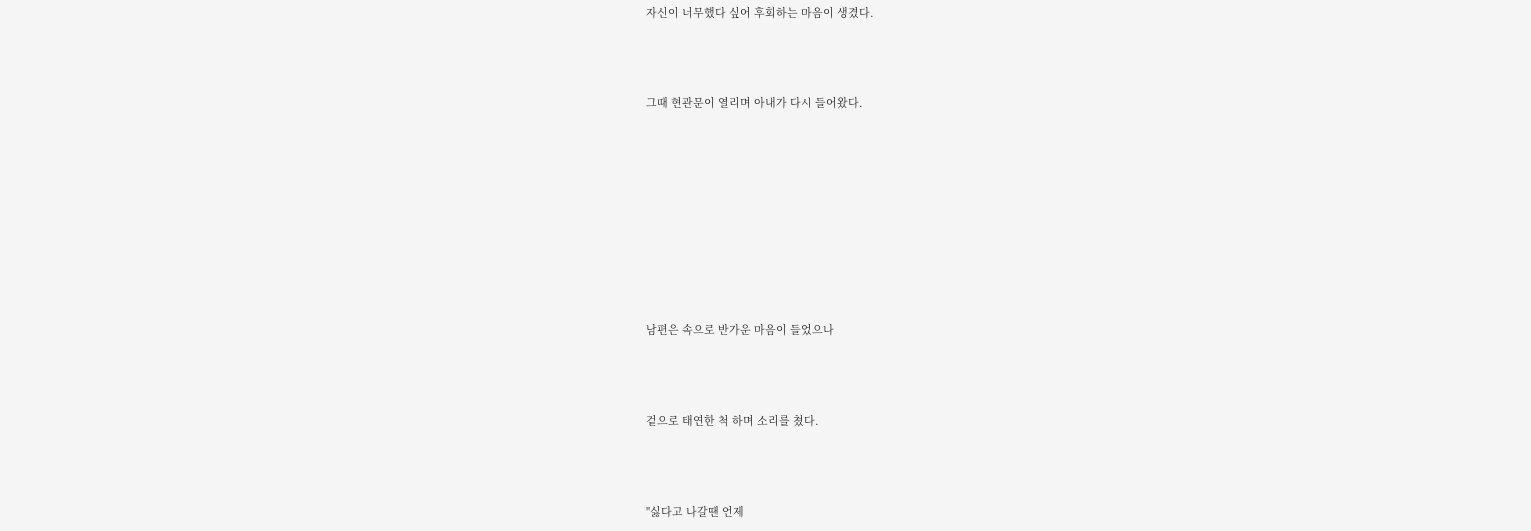자신이 너무했다 싶어 후회하는 마음이 생겼다.



그때 현관문이 열리며 아내가 다시 들어왔다.









남편은 속으로 반가운 마음이 들었으나



겉으로 태연한 척 하며 소리를 쳤다.



"싫다고 나갈땐 언제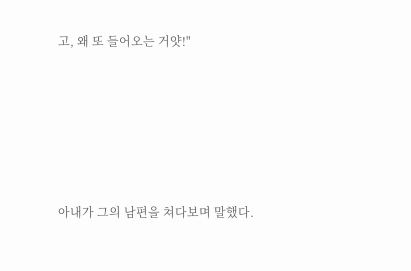고, 왜 또 들어오는 거얏!"









아내가 그의 남편을 쳐다보며 말했다.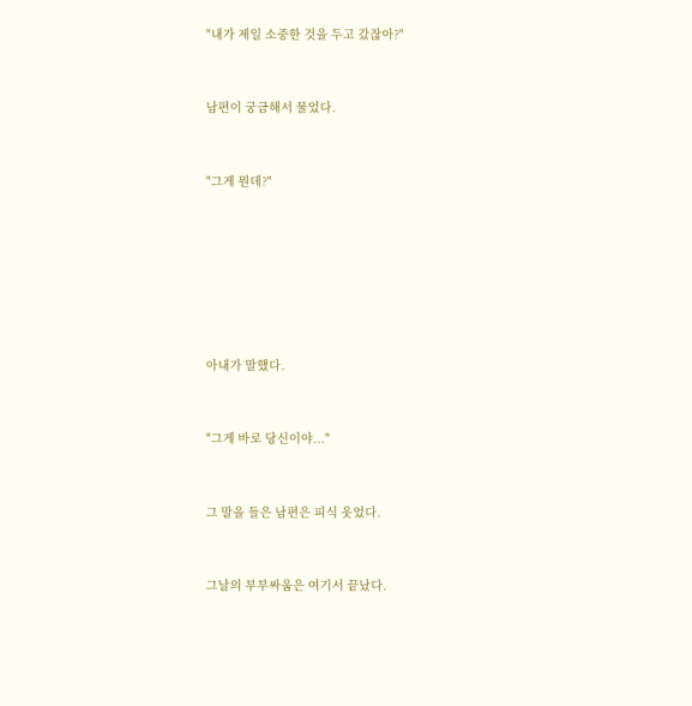"내가 제일 소중한 것을 두고 갔잖아?"



남편이 궁금해서 물었다.



"그게 뭔데?"









아내가 말했다.



"그게 바로 당신이야..."



그 말을 들은 남편은 피식 웃었다.



그날의 부부싸움은 여기서 끝났다.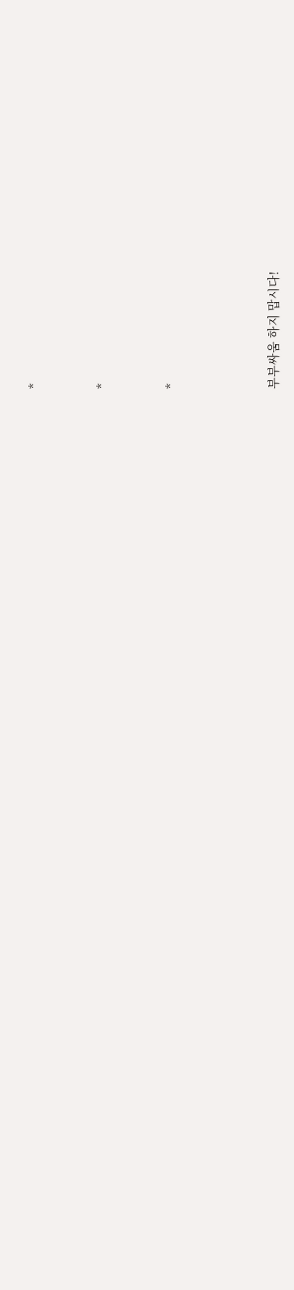*



*



*





부부싸움 하지 맙시다!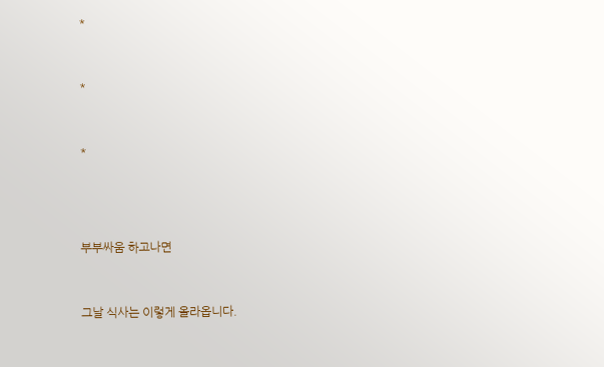*



*



*





부부싸움 하고나면



그날 식사는 이렇게 올라옵니다.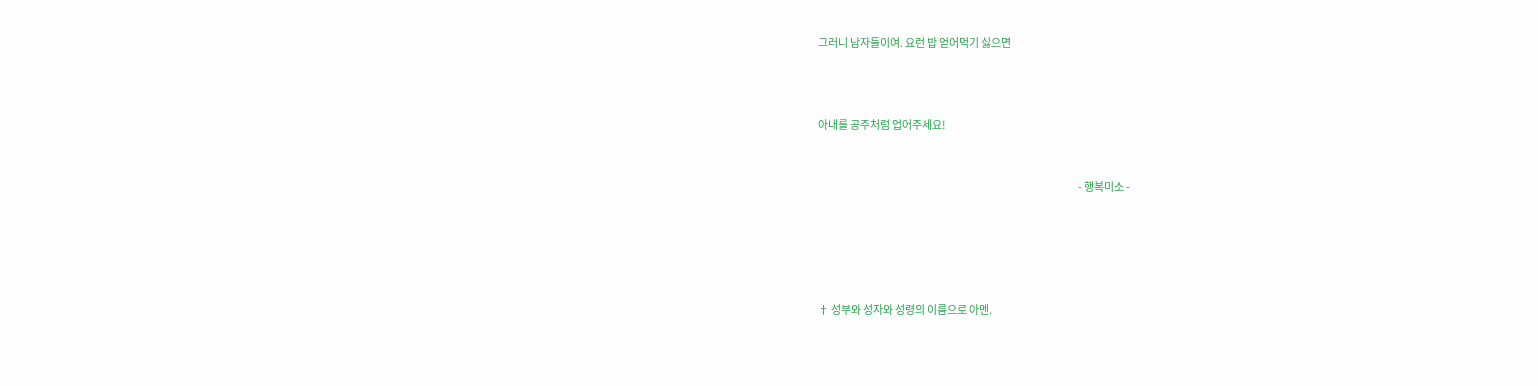그러니 남자들이여. 요런 밥 얻어먹기 싫으면



아내를 공주처럼 업어주세요!


                                                                                                                                  - 행복미소 -





† 성부와 성자와 성령의 이름으로 아멘.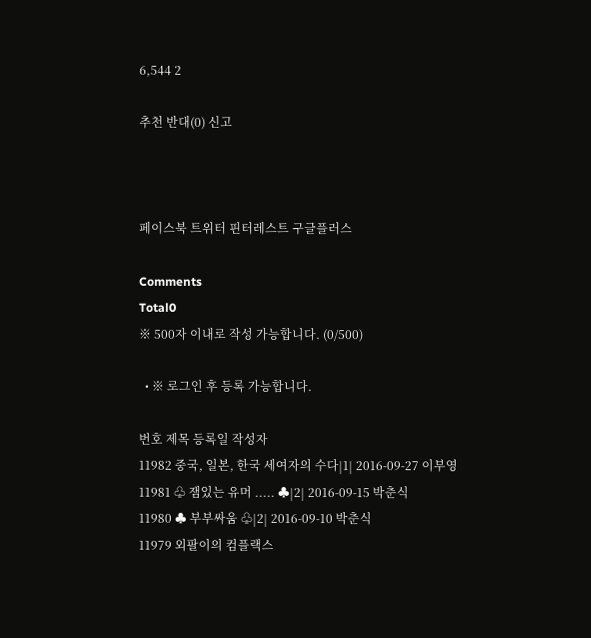6,544 2

추천 반대(0) 신고



페이스북 트위터 핀터레스트 구글플러스

Comments
Total0
※ 500자 이내로 작성 가능합니다. (0/500)

  • ※ 로그인 후 등록 가능합니다.

번호 제목 등록일 작성자
11982 중국, 일본, 한국 세여자의 수다|1| 2016-09-27 이부영
11981 ♧ 잼있는 유머 ..... ♣|2| 2016-09-15 박춘식
11980 ♣ 부부싸움 ♧|2| 2016-09-10 박춘식
11979 외팔이의 컴플랙스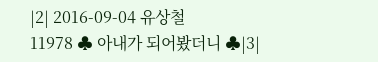|2| 2016-09-04 유상철
11978 ♣ 아내가 되어봤더니 ♣|3|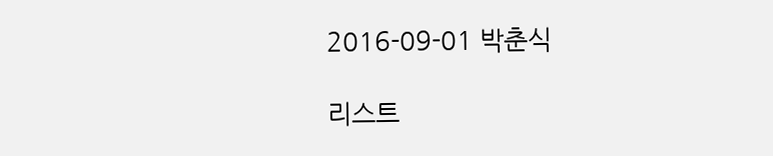2016-09-01 박춘식

리스트